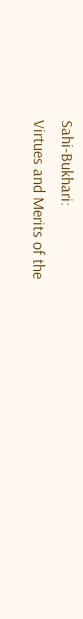Sahi-Bukhari:
Virtues and Merits of the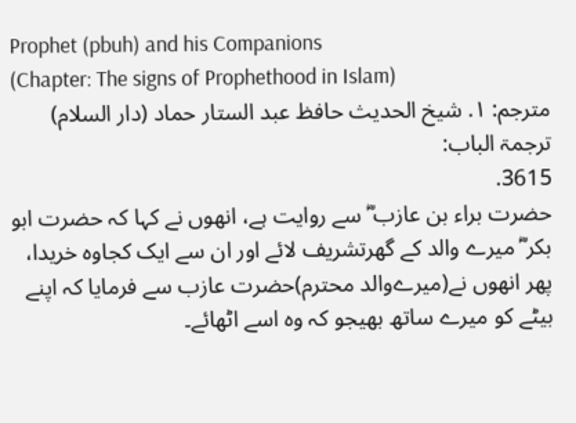Prophet (pbuh) and his Companions
(Chapter: The signs of Prophethood in Islam)
مترجم: ١. شیخ الحدیث حافظ عبد الستار حماد (دار السلام)
ترجمۃ الباب:
3615.
حضرت براء بن عازب ؓ سے روایت ہے، انھوں نے کہا کہ حضرت ابو بکر ؓ میرے والد کے گھرتشریف لائے اور ان سے ایک کجاوہ خریدا، پھر انھوں نے(میرےوالد محترم)حضرت عازب سے فرمایا کہ اپنے بیٹے کو میرے ساتھ بھیجو کہ وہ اسے اٹھائے۔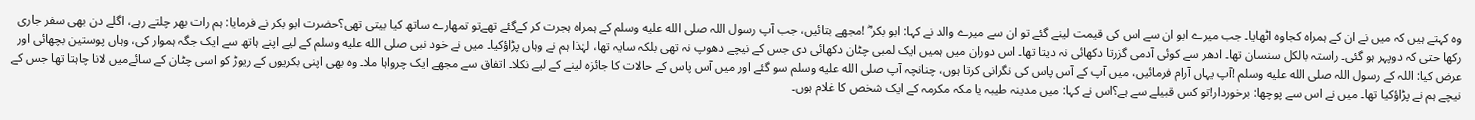وہ کہتے ہیں کہ میں نے ان کے ہمراہ کجاوہ اٹھایا۔ جب میرے ابو ان سے اس کی قیمت لینے گئے تو ان سے میرے والد نے کہا: ابو بکر ؓ !مجھے بتائیں، جب آپ رسول اللہ صلى الله عليه وسلم کے ہمراہ ہجرت کر کےگئے تھےتو تمھارے ساتھ کیا بیتی تھی؟حضرت ابو بکر نے فرمایا: ہم رات بھر چلتے رہے، اگلے دن بھی سفر جاری رکھا حتی کہ دوپہر ہو گئی۔ راستہ بالکل سنسان تھا۔ ادھر سے کوئی آدمی گزرتا دکھائی نہ دیتا تھا۔ اس دوران میں ہمیں ایک لمبی چٹان دکھائی دی جس کے نیچے دھوپ نہ تھی بلکہ سایہ تھا، لہٰذا ہم نے وہاں پڑاؤکیا۔ میں نے خود نبی صلى الله عليه وسلم کے لیے اپنے ہاتھ سے ایک جگہ ہموار کی، وہاں پوستین بچھائی اور عرض کیا: اللہ کے رسول اللہ صلى الله عليه وسلم !آپ یہاں آرام فرمائیں، میں آپ کے آس پاس کی نگرانی کرتا ہوں، چنانچہ آپ صلى الله عليه وسلم سو گئے اور میں آس پاس کے حالات کا جائزہ لینے کے لیے نکلا۔ اتفاق سے مجھے ایک چرواہا ملا۔ وہ بھی اپنی بکریوں کے ریوڑ کو اسی چٹان کے سائےمیں لانا چاہتا تھا جس کے نیچے ہم نے پڑاؤکیا تھا۔ میں نے اس سے پوچھا: برخوردار!تو کس قبیلے سے ہے؟اس نے کہا: میں مدینہ طیبہ یا مکہ مکرمہ کے ایک شخص کا غلام ہوں۔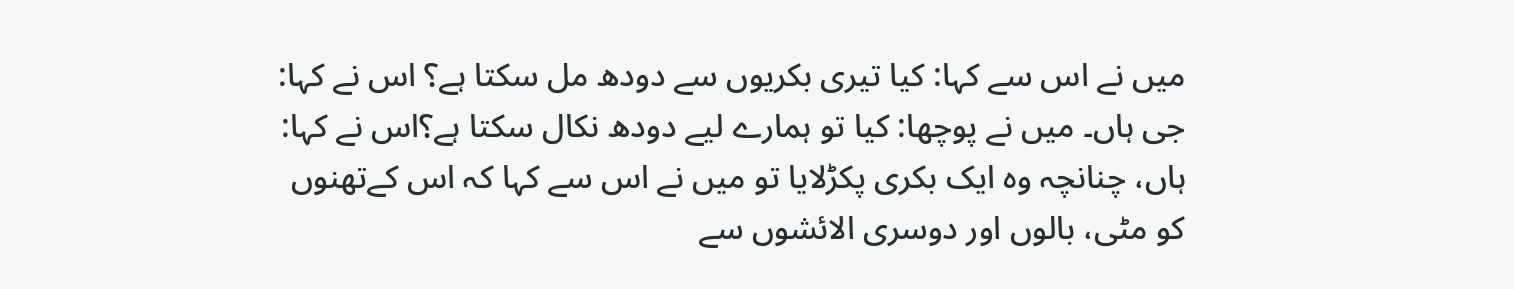میں نے اس سے کہا: کیا تیری بکریوں سے دودھ مل سکتا ہے؟ اس نے کہا: جی ہاں۔ میں نے پوچھا: کیا تو ہمارے لیے دودھ نکال سکتا ہے؟اس نے کہا: ہاں، چنانچہ وہ ایک بکری پکڑلایا تو میں نے اس سے کہا کہ اس کےتھنوں کو مٹی، بالوں اور دوسری الائشوں سے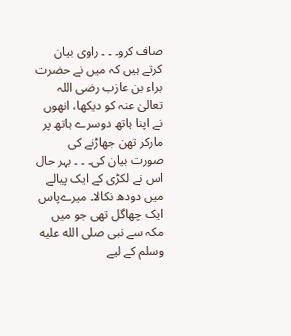صاف کرو۔ ۔ ۔ راوی بیان کرتے ہیں کہ میں نے حضرت براء بن عازب رضی اللہ تعالیٰ عنہ کو دیکھا، انھوں نے اپنا ہاتھ دوسرے ہاتھ پر مارکر تھن جھاڑنے کی صورت بیان کی۔ ۔ ۔ بہر حال اس نے لکڑی کے ایک پیالے میں دودھ نکالا۔ میرےپاس ایک چھاگل تھی جو میں مکہ سے نبی صلى الله عليه وسلم کے لیے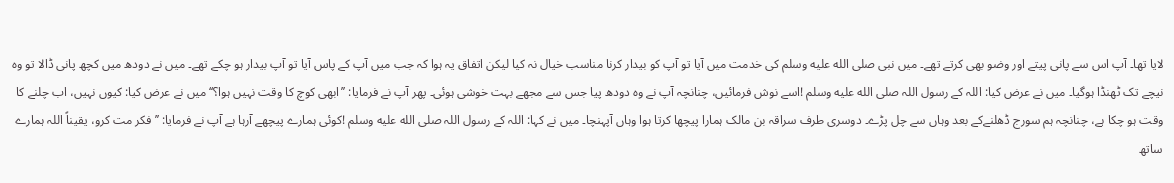لایا تھا۔ آپ اس سے پانی پیتے اور وضو بھی کرتے تھے۔ میں نبی صلى الله عليه وسلم کی خدمت میں آیا تو آپ کو بیدار کرنا مناسب خیال نہ کیا لیکن اتفاق یہ ہوا کہ جب میں آپ کے پاس آیا تو آپ بیدار ہو چکے تھے۔ میں نے دودھ میں کچھ پانی ڈالا تو وہ نیچے تک ٹھنڈا ہوگیا۔ میں نے عرض کیا: اللہ کے رسول اللہ صلى الله عليه وسلم !اسے نوش فرمائیں، چنانچہ آپ نے وہ دودھ پیا جس سے مجھے بہت خوشی ہوئی۔ پھر آپ نے فرمایا: ’’ابھی کوچ کا وقت نہیں ہوا؟‘‘ میں نے عرض کیا: کیوں نہیں، اب چلنے کا وقت ہو چکا ہے، چنانچہ ہم سورج ڈھلنےکے بعد وہاں سے چل پڑے۔ دوسری طرف سراقہ بن مالک ہمارا پیچھا کرتا ہوا وہاں آپہنچا۔ میں نے کہا: اللہ کے رسول اللہ صلى الله عليه وسلم !کوئی ہمارے پیچھے آرہا ہے آپ نے فرمایا: ’’فکر مت کرو، یقیناً اللہ ہمارے ساتھ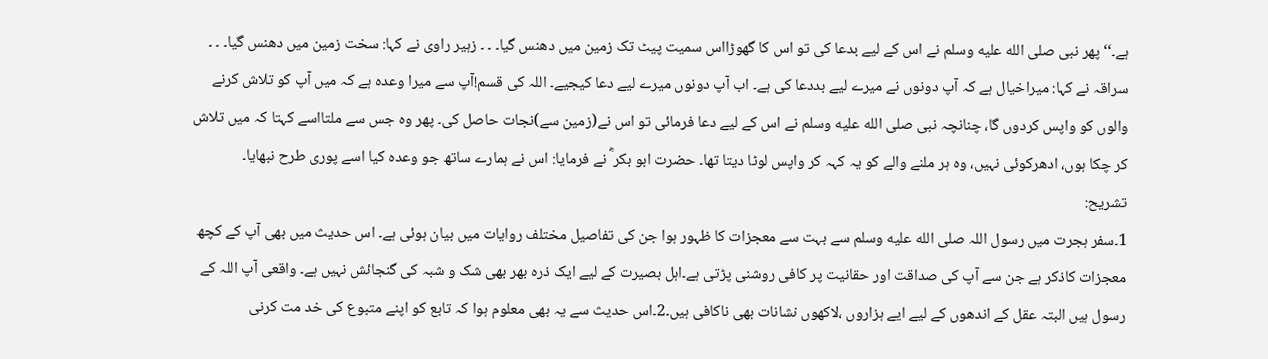ہے۔‘‘ پھر نبی صلى الله عليه وسلم نے اس کے لیے بدعا کی تو اس کا گھوڑااس سمیت پیٹ تک زمین میں دھنس گیا۔ ۔ ۔ زہیر راوی نے کہا: سخت زمین میں دھنس گیا۔ ۔ ۔ سراقہ نے کہا: میراخیال ہے کہ آپ دونوں نے میرے لیے بددعا کی ہے۔ اب آپ دونوں میرے لیے دعا کیجیے۔ اللہ کی قسم!آپ سے میرا وعدہ ہے کہ میں آپ کو تلاش کرنے والوں کو واپس کردوں گا، چنانچہ نبی صلى الله عليه وسلم نے اس کے لیے دعا فرمائی تو اس نے(زمین سے)نجات حاصل کی۔ پھر وہ جس سے ملتااسے کہتا کہ میں تلاش کر چکا ہوں، ادھرکوئی نہیں، وہ ہر ملنے والے کو یہ کہہ کر واپس لوٹا دیتا تھا۔ حضرت ابو بکر ؓ نے فرمایا: اس نے ہمارے ساتھ جو وعدہ کیا اسے پوری طرح نبھایا۔
تشریح:
1۔سفر ہجرت میں رسول اللہ صلى الله عليه وسلم سے بہت سے معجزات کا ظہور ہوا جن کی تفاصیل مختلف روایات میں بیان ہوئی ہے۔ اس حدیث میں بھی آپ کے کچھ معجزات کاذکر ہے جن سے آپ کی صداقت اور حقانیت پر کافی روشنی پڑتی ہے۔اہل بصیرت کے لیے ایک ذرہ بھر بھی شک و شبہ کی گنجائش نہیں ہے۔ واقعی آپ اللہ کے رسول ہیں البتہ عقل کے اندھوں کے لیے ایے ہزاروں ،لاکھوں نشانات بھی ناکافی ہیں۔2۔اس حدیث سے یہ بھی معلوم ہوا کہ تابع کو اپنے متبوع کی خد مت کرنی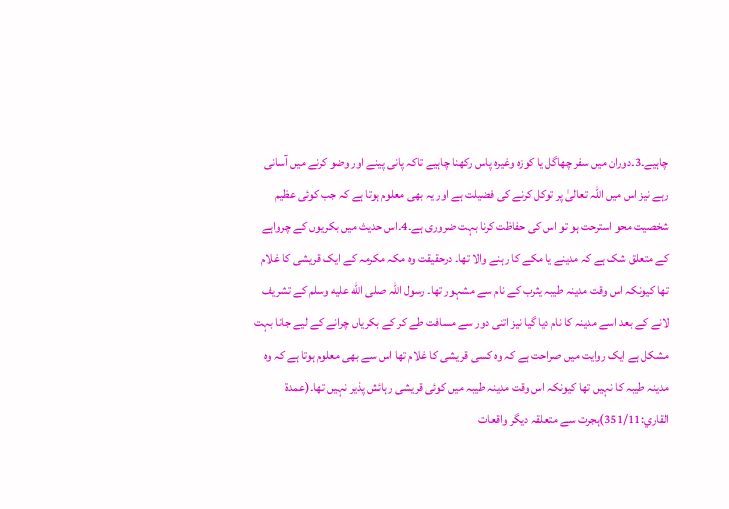چاہیے۔3۔دوران میں سفر چھاگل یا کوزہ وغیرہ پاس رکھنا چاہیے تاکہ پانی پینے اور وضو کرنے میں آسانی رہے نیز اس میں اللہ تعالیٰ پر توکل کرنے کی فضیلت ہے اور یہ بھی معلوم ہوتا ہے کہ جب کوئی عظیم شخصیت محو استرحت ہو تو اس کی حفاظت کرنا بہت ضروری ہے۔4۔اس حدیث میں بکریوں کے چرواہے کے متعلق شک ہے کہ مدینے یا مکے کا رہنے والا تھا۔ درحقیقت وہ مکہ مکرمہ کے ایک قریشی کا غلام تھا کیونکہ اس وقت مدینہ طیبہ یثرب کے نام سے مشہور تھا۔ رسول اللہ صلى الله عليه وسلم کے تشریف لانے کے بعد اسے مدینہ کا نام دیا گیا نیز اتنی دور سے مسافت طے کر کے بکریاں چرانے کے لیے جانا بہت مشکل ہے ایک روایت میں صراحت ہے کہ وہ کسی قریشی کا غلام تھا اس سے بھی معلوم ہوتا ہے کہ وہ مدینہ طیبہ کا نہیں تھا کیونکہ اس وقت مدینہ طیبہ میں کوئی قریشی رہائش پذیر نہیں تھا۔(عمدة القاري:351/11)ہجرت سے متعلقہ دیگر واقعات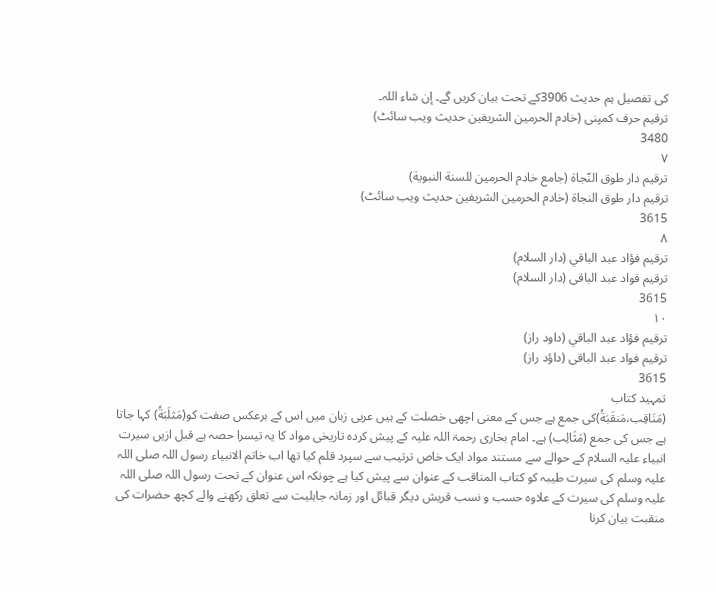کی تفصیل ہم حدیث 3906کے تحت بیان کریں گے۔ إن شاء اللہ۔
ترقیم حرف کمپنی (خادم الحرمین الشریفین حدیث ویب سائٹ)
3480
٧
ترقيم دار طوق النّجاة (جامع خادم الحرمين للسنة النبوية)
ترقیم دار طوق النجاۃ (خادم الحرمین الشریفین حدیث ویب سائٹ)
3615
٨
ترقيم فؤاد عبد الباقي (دار السلام)
ترقیم فواد عبد الباقی (دار السلام)
3615
١٠
ترقيم فؤاد عبد الباقي (داود راز)
ترقیم فواد عبد الباقی (داؤد راز)
3615
تمہید کتاب
(مَنَاقِب،مَنقَبَةُ)کی جمع ہے جس کے معنی اچھی خصلت کے ہیں عربی زبان میں اس کے برعکس صفت کو(مَثلَبَةُ) کہا جاتا ہے جس کی جمع (مَثَالِب) ہے۔ امام بخاری رحمۃ اللہ علیہ کے پیش کردہ تاریخی مواد کا یہ تیسرا حصہ ہے قبل ازیں سیرت انبیاء علیہ السلام کے حوالے سے مستند مواد ایک خاص ترتیب سے سپرد قلم کیا تھا اب خاتم الانبیاء رسول اللہ صلی اللہ علیہ وسلم کی سیرت طیبہ کو کتاب المناقب کے عنوان سے پیش کیا ہے چونکہ اس عنوان کے تحت رسول اللہ صلی اللہ علیہ وسلم کی سیرت کے علاوہ حسب و نسب قریش دیگر قبائل اور زمانہ جاہلیت سے تعلق رکھنے والے کچھ حضرات کی منقبت بیان کرنا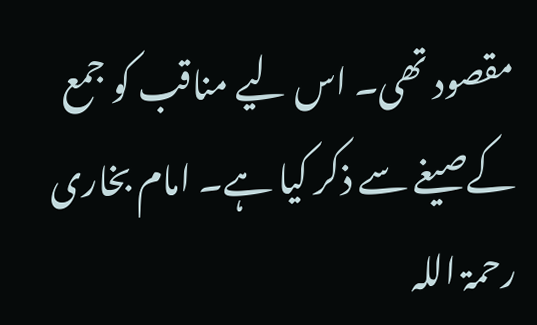مقصود تھی۔ اس لیے مناقب کو جمع کےصیغے سے ذکر کیا ہے۔ امام بخاری رحمۃ اللہ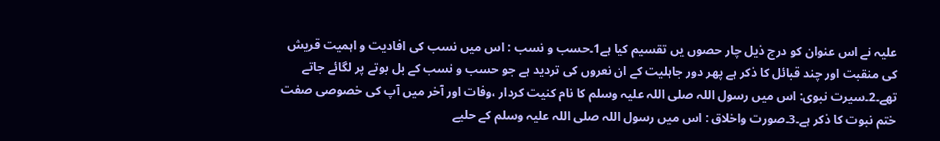علیہ نے اس عنوان کو درج ذیل چار حصوں یں تقسیم کیا ہے1۔حسب و نسب : اس میں نسب کی افادیت و اہمیت قریش کی منقبت اور چند قبائل کا ذکر ہے پھر دور جاہلیت کے ان نعروں کی تردید ہے جو حسب و نسب کے بل بوتے پر لگائے جاتے تھے۔2۔سیرت نبوی: اس میں رسول اللہ صلی اللہ علیہ وسلم کا نام کنیت کردار ،وفات اور آخر میں آپ کی خصوصی صفت ختم نبوت کا ذکر ہے۔3۔صورت واخلاق : اس میں رسول اللہ صلی اللہ علیہ وسلم کے حلیے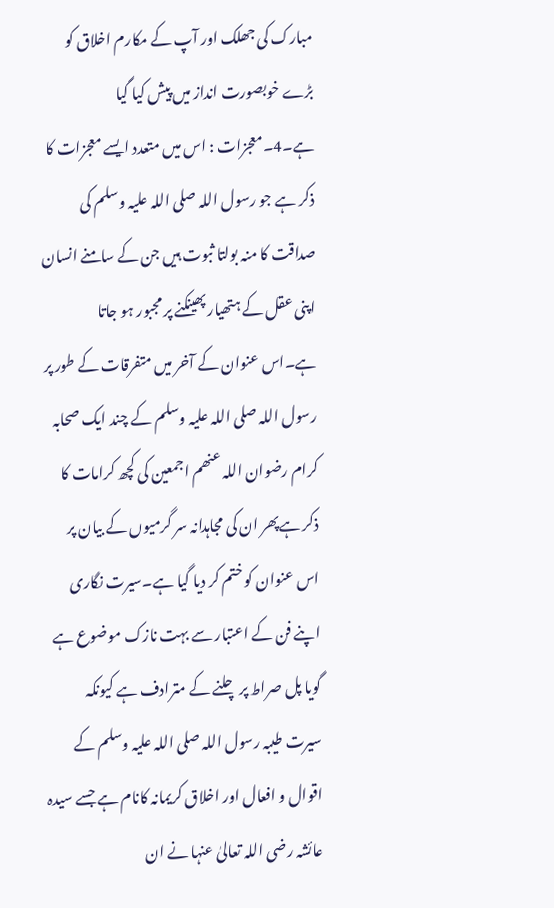مبارک کی جھلک اور آپ کے مکارم اخلاق کو بڑے خوبصورت انداز میں پیش کیا گیا ہے۔4۔معجزات : اس میں متعدد ایسے معجزات کا ذکر ہے جو رسول اللہ صلی اللہ علیہ وسلم کی صداقت کا منہ بولتا ثبوت ہیں جن کے سامنے انسان اپنی عقل کے ہتھیار پھینکنے پر مجبور ہو جاتا ہے۔اس عنوان کے آخر میں متفرقات کے طور پر رسول اللہ صلی اللہ علیہ وسلم کے چند ایک صحابہ کرام رضوان اللہ عنھم اجمعین کی کچھ کرامات کا ذکر ہےپھر ان کی مجاہدانہ سر گرمیوں کے بیان پر اس عنوان کو ختم کر دیا گیا ہے۔سیرت نگاری اپنے فن کے اعتبار سے بہت نازک موضوع ہے گویا پل صراط پر چلنے کے مترادف ہے کیونکہ سیرت طیبہ رسول اللہ صلی اللہ علیہ وسلم کے اقوال و افعال اور اخلاق کریمانہ کانام ہے جسے سیدہ عائشہ رضی اللہ تعالیٰ عنہا نے ان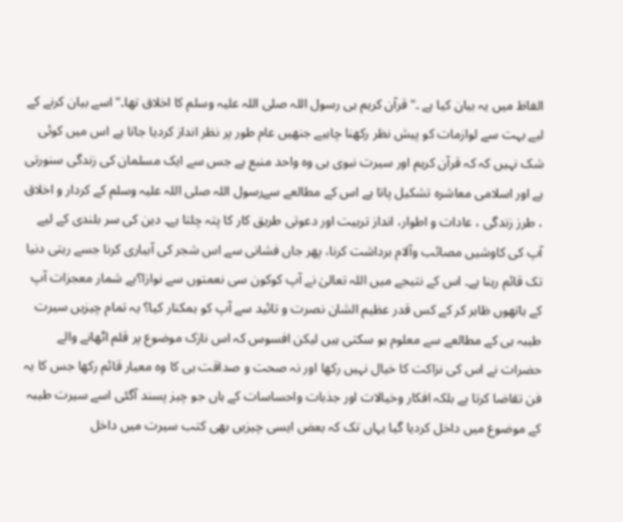الفاظ میں یہ بیان کیا ہے ۔"قرآن کریم ہی رسول اللہ صلی اللہ علیہ وسلم کا اخلاق تھا۔" اسے بیان کرنے کے لیے بہت سے لوازمات کو پیش نظر رکھنا چاہیے جنھیں عام طور پر نظر انداز کردیا جاتا ہے اس میں کوئی شک نہیں کہ کہ قرآن کریم اور سیرت نبوی ہی وہ واحد منبع ہے جس سے ایک مسلمان کی زندگی سنورتی ہے اور اسلامی معاشرہ تشکیل پاتا ہے اس کے مطالعے سےرسول اللہ صلی اللہ علیہ وسلم کے کردار و اخلاق ، طرز زندگی ، عادات و اطوار، انداز تربیت اور دعوتی طریق کار کا پتہ چلتا ہے۔ دین کی سر بلندی کے لیے آپ کی کاوشیں مصائب وآلام برداشت کرنا، پھر جاں فشانی سے اس شجر کی آبیاری کرنا جسے رہتی دنیا تک قائم رہنا ہے۔ اس کے نتیجے میں اللہ تعالیٰ نے آپ کوکون سی نعمتوں سے نوازا؟بے شمار معجزات آپ کے ہاتھوں ظاہر کر کے کس قدر عظیم الشان نصرت و تائید سے آپ کو ہمکنار کیا؟ یہ تمام چیزیں سیرت طیبہ ہی کے مطالعے سے معلوم ہو سکتی ہیں لیکن افسوس کہ اس نازک موضوع پر قلم اٹھانے والے حضرات نے اس کی نزاکت کا خیال نہیں رکھا اور نہ صحت و صداقت ہی کا وہ معیار قائم رکھا جس کا یہ فن تقاضا کرتا ہے بلکہ افکار وخیالات اور جذبات واحساسات کے ہاں جو چیز پسند آگئی اسے سیرت طیبہ کے موضوع میں داخل کردیا گیا یہاں تک کہ بعض ایسی چیزیں بھی کتب سیرت میں داخل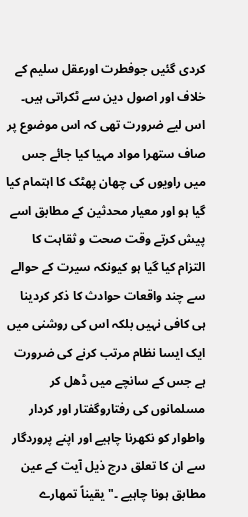کردی گئیں جوفطرت اورعقل سلیم کے خلاف اور اصول دین سے ٹکراتی ہیں۔ اس لیے ضرورت تھی کہ اس موضوع پر صاف ستھرا مواد مہیا کیا جائے جس میں راویوں کی چھان پھٹک کا اہتمام کیا گیا ہو اور معیار محدثین کے مطابق اسے پیش کرتے وقت صحت و ثقاہت کا التزام کیا گیا ہو کیونکہ سیرت کے حوالے سے چند واقعات حوادث کا ذکر کردینا ہی کافی نہیں بلکہ اس کی روشنی میں ایک ایسا نظام مرتب کرنے کی ضرورت ہے جس کے سانچے میں ڈھل کر مسلمانوں کی رفتاروگفتار اور کردار واطوار کو نکھرنا چاہیے اور اپنے پروردگار سے ان کا تعلق درج ذیل آیت کے عین مطابق ہونا چاہیے ۔" یقیناً تمھارے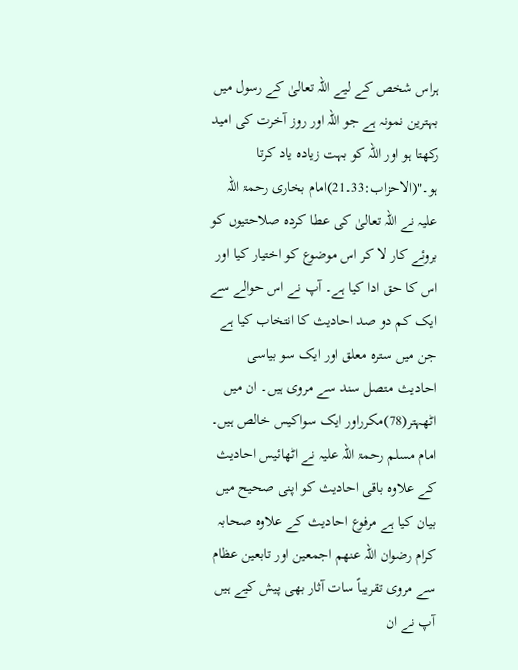ہراس شخص کے لیے اللہ تعالیٰ کے رسول میں بہترین نمونہ ہے جو اللہ اور روز آخرت کی امید رکھتا ہو اور اللہ کو بہت زیادہ یاد کرتا ہو۔"(الاحزاب:33۔21)امام بخاری رحمۃ اللہ علیہ نے اللہ تعالیٰ کی عطا کردہ صلاحتیوں کو بروئے کار لا کر اس موضوع کو اختیار کیا اور اس کا حق ادا کیا ہے۔ آپ نے اس حوالے سے ایک کم دو صد احادیث کا انتخاب کیا ہے جن میں سترہ معلق اور ایک سو بیاسی احادیث متصل سند سے مروی ہیں۔ ان میں اٹھہتر(78)مکرراور ایک سواکیس خالص ہیں۔ امام مسلم رحمۃ اللہ علیہ نے اٹھائیس احادیث کے علاوہ باقی احادیث کو اپنی صحیح میں بیان کیا ہے مرفوع احادیث کے علاوہ صحابہ کرام رضوان اللہ عنھم اجمعین اور تابعین عظام سے مروی تقریباً سات آثار بھی پیش کیے ہیں آپ نے ان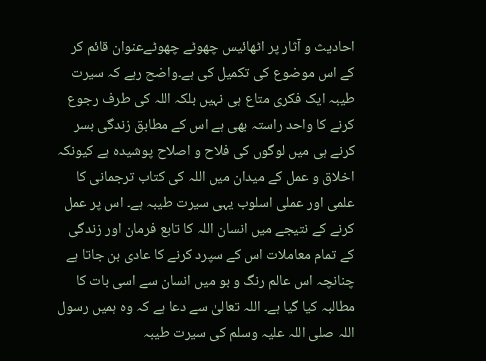احادیث و آثار پر اٹھائیس چھوٹے چھوٹےعنوان قائم کر کے اس موضوع کی تکمیل کی ہے۔واضح رہے کہ سیرت طیبہ ایک فکری متاع ہی نہیں بلکہ اللہ کی طرف رجوع کرنے کا واحد راستہ بھی ہے اس کے مطابق زندگی بسر کرنے ہی میں لوگوں کی فلاح و اصلاح پوشیدہ ہے کیونکہ اخلاق و عمل کے میدان میں اللہ کی کتاب ترجمانی کا علمی اور عملی اسلوب یہی سیرت طیبہ ہے۔ اس پر عمل کرنے کے نتیجے میں انسان اللہ کا تابع فرمان اور زندگی کے تمام معاملات اس کے سپرد کرنے کا عادی بن جاتا ہے چنانچہ اس عالم رنگ و بو میں انسان سے اسی بات کا مطالبہ کیا گیا ہے۔ اللہ تعالیٰ سے دعا ہے کہ وہ ہمیں رسول اللہ صلی اللہ علیہ وسلم کی سیرت طیبہ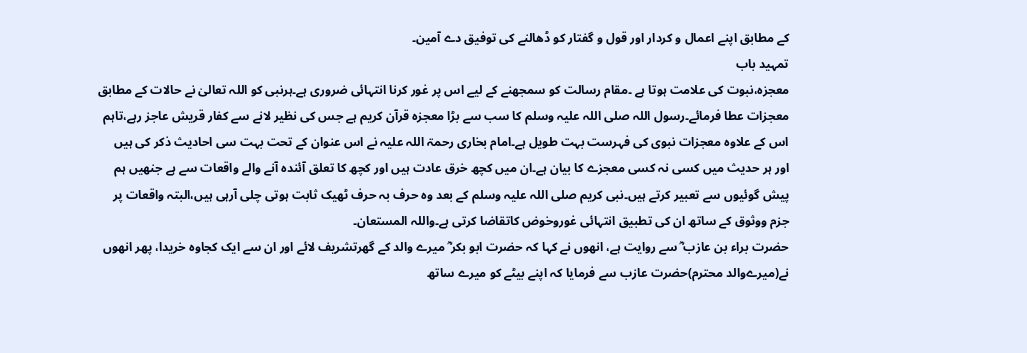کے مطابق اپنے اعمال و کردار اور قول و گفتار کو ڈھالنے کی توفیق دے آمین۔
تمہید باب
معجزہ،نبوت کی علامت ہوتا ہے ۔مقام رسالت کو سمجھنے کے لیے اس پر غور کرنا انتہائی ضروری ہے۔ہرنبی کو اللہ تعالیٰ نے حالات کے مطابق معجزات عطا فرمائے۔رسول اللہ صلی اللہ علیہ وسلم کا سب سے بڑا معجزہ قرآن کریم ہے جس کی نظیر لانے سے کفار قریش عاجز رہے،تاہم اس کے علاوہ معجزات نبوی کی فہرست بہت طویل ہے۔امام بخاری رحمۃ اللہ علیہ نے اس عنوان کے تحت بہت سی احادیث ذکر کی ہیں اور ہر حدیث میں کسی نہ کسی معجزے کا بیان ہے۔ان میں کچھ خرق عادت ہیں اور کچھ کا تعلق آئندہ آنے والے واقعات سے ہے جنھیں ہم پیش گوئیوں سے تعبیر کرتے ہیں۔نبی کریم صلی اللہ علیہ وسلم کے بعد وہ حرف بہ حرف ٹھیک ثابت ہوتی چلی آرہی ہیں،البتہ واقعات پر جزم ووثوق کے ساتھ ان کی تطبیق انتہائی غوروخوض کاتقاضا کرتی ہے۔واللہ المستعان۔
حضرت براء بن عازب ؓ سے روایت ہے، انھوں نے کہا کہ حضرت ابو بکر ؓ میرے والد کے گھرتشریف لائے اور ان سے ایک کجاوہ خریدا، پھر انھوں نے(میرےوالد محترم)حضرت عازب سے فرمایا کہ اپنے بیٹے کو میرے ساتھ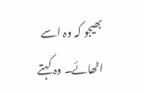بھیجو کہ وہ اسے اٹھائے۔ وہ کہتے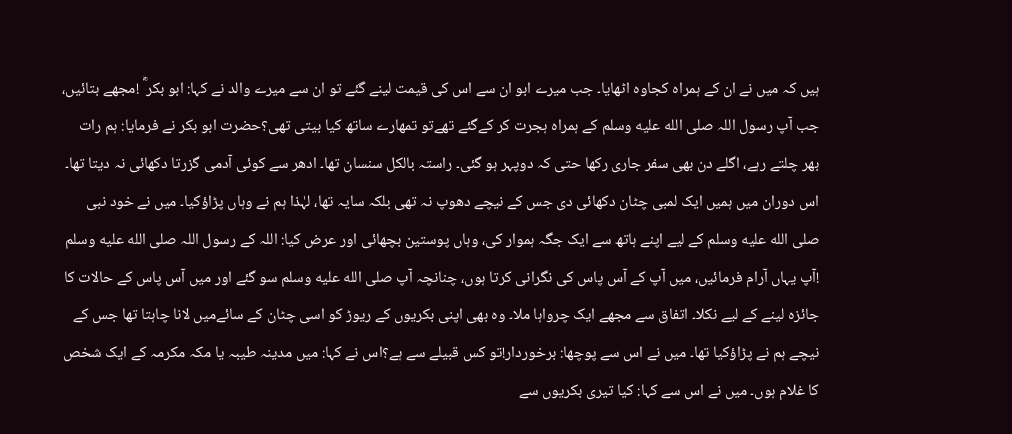ہیں کہ میں نے ان کے ہمراہ کجاوہ اٹھایا۔ جب میرے ابو ان سے اس کی قیمت لینے گئے تو ان سے میرے والد نے کہا: ابو بکر ؓ !مجھے بتائیں، جب آپ رسول اللہ صلى الله عليه وسلم کے ہمراہ ہجرت کر کےگئے تھےتو تمھارے ساتھ کیا بیتی تھی؟حضرت ابو بکر نے فرمایا: ہم رات بھر چلتے رہے، اگلے دن بھی سفر جاری رکھا حتی کہ دوپہر ہو گئی۔ راستہ بالکل سنسان تھا۔ ادھر سے کوئی آدمی گزرتا دکھائی نہ دیتا تھا۔ اس دوران میں ہمیں ایک لمبی چٹان دکھائی دی جس کے نیچے دھوپ نہ تھی بلکہ سایہ تھا، لہٰذا ہم نے وہاں پڑاؤکیا۔ میں نے خود نبی صلى الله عليه وسلم کے لیے اپنے ہاتھ سے ایک جگہ ہموار کی، وہاں پوستین بچھائی اور عرض کیا: اللہ کے رسول اللہ صلى الله عليه وسلم !آپ یہاں آرام فرمائیں، میں آپ کے آس پاس کی نگرانی کرتا ہوں، چنانچہ آپ صلى الله عليه وسلم سو گئے اور میں آس پاس کے حالات کا جائزہ لینے کے لیے نکلا۔ اتفاق سے مجھے ایک چرواہا ملا۔ وہ بھی اپنی بکریوں کے ریوڑ کو اسی چٹان کے سائےمیں لانا چاہتا تھا جس کے نیچے ہم نے پڑاؤکیا تھا۔ میں نے اس سے پوچھا: برخوردار!تو کس قبیلے سے ہے؟اس نے کہا: میں مدینہ طیبہ یا مکہ مکرمہ کے ایک شخص کا غلام ہوں۔ میں نے اس سے کہا: کیا تیری بکریوں سے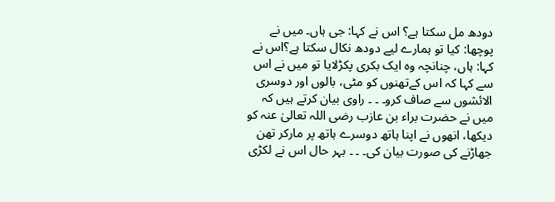دودھ مل سکتا ہے؟ اس نے کہا: جی ہاں۔ میں نے پوچھا: کیا تو ہمارے لیے دودھ نکال سکتا ہے؟اس نے کہا: ہاں، چنانچہ وہ ایک بکری پکڑلایا تو میں نے اس سے کہا کہ اس کےتھنوں کو مٹی، بالوں اور دوسری الائشوں سے صاف کرو۔ ۔ ۔ راوی بیان کرتے ہیں کہ میں نے حضرت براء بن عازب رضی اللہ تعالیٰ عنہ کو دیکھا، انھوں نے اپنا ہاتھ دوسرے ہاتھ پر مارکر تھن جھاڑنے کی صورت بیان کی۔ ۔ ۔ بہر حال اس نے لکڑی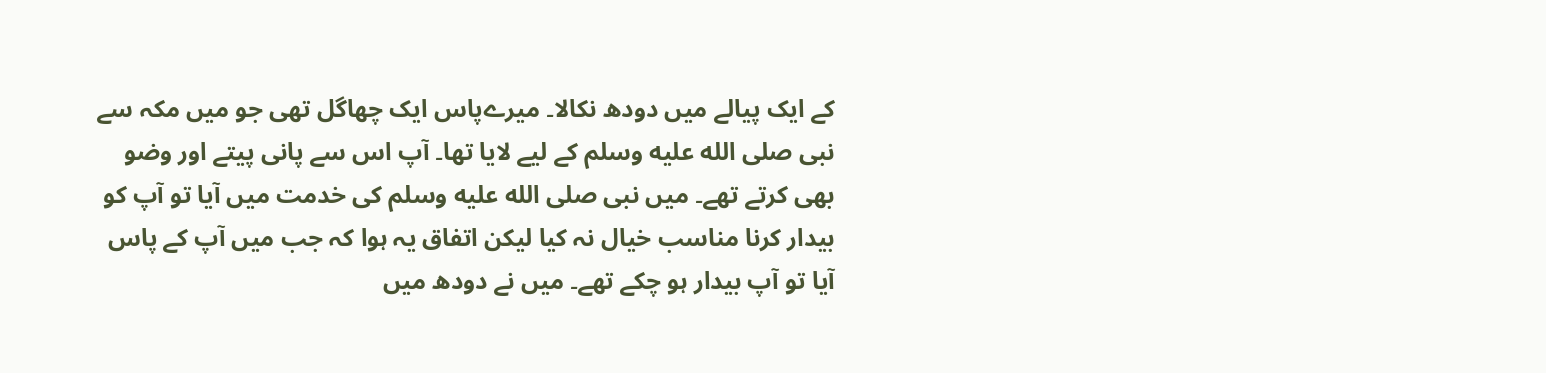کے ایک پیالے میں دودھ نکالا۔ میرےپاس ایک چھاگل تھی جو میں مکہ سے نبی صلى الله عليه وسلم کے لیے لایا تھا۔ آپ اس سے پانی پیتے اور وضو بھی کرتے تھے۔ میں نبی صلى الله عليه وسلم کی خدمت میں آیا تو آپ کو بیدار کرنا مناسب خیال نہ کیا لیکن اتفاق یہ ہوا کہ جب میں آپ کے پاس آیا تو آپ بیدار ہو چکے تھے۔ میں نے دودھ میں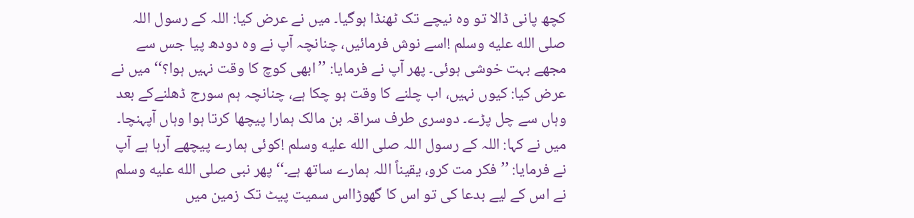کچھ پانی ڈالا تو وہ نیچے تک ٹھنڈا ہوگیا۔ میں نے عرض کیا: اللہ کے رسول اللہ صلى الله عليه وسلم !اسے نوش فرمائیں، چنانچہ آپ نے وہ دودھ پیا جس سے مجھے بہت خوشی ہوئی۔ پھر آپ نے فرمایا: ’’ابھی کوچ کا وقت نہیں ہوا؟‘‘ میں نے عرض کیا: کیوں نہیں، اب چلنے کا وقت ہو چکا ہے، چنانچہ ہم سورج ڈھلنےکے بعد وہاں سے چل پڑے۔ دوسری طرف سراقہ بن مالک ہمارا پیچھا کرتا ہوا وہاں آپہنچا۔ میں نے کہا: اللہ کے رسول اللہ صلى الله عليه وسلم !کوئی ہمارے پیچھے آرہا ہے آپ نے فرمایا: ’’فکر مت کرو، یقیناً اللہ ہمارے ساتھ ہے۔‘‘ پھر نبی صلى الله عليه وسلم نے اس کے لیے بدعا کی تو اس کا گھوڑااس سمیت پیٹ تک زمین میں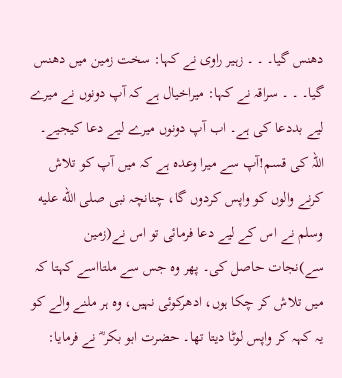دھنس گیا۔ ۔ ۔ زہیر راوی نے کہا: سخت زمین میں دھنس گیا۔ ۔ ۔ سراقہ نے کہا: میراخیال ہے کہ آپ دونوں نے میرے لیے بددعا کی ہے۔ اب آپ دونوں میرے لیے دعا کیجیے۔ اللہ کی قسم!آپ سے میرا وعدہ ہے کہ میں آپ کو تلاش کرنے والوں کو واپس کردوں گا، چنانچہ نبی صلى الله عليه وسلم نے اس کے لیے دعا فرمائی تو اس نے(زمین سے)نجات حاصل کی۔ پھر وہ جس سے ملتااسے کہتا کہ میں تلاش کر چکا ہوں، ادھرکوئی نہیں، وہ ہر ملنے والے کو یہ کہہ کر واپس لوٹا دیتا تھا۔ حضرت ابو بکر ؓ نے فرمایا: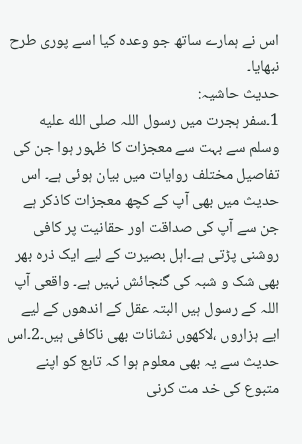اس نے ہمارے ساتھ جو وعدہ کیا اسے پوری طرح نبھایا۔
حدیث حاشیہ:
1۔سفر ہجرت میں رسول اللہ صلى الله عليه وسلم سے بہت سے معجزات کا ظہور ہوا جن کی تفاصیل مختلف روایات میں بیان ہوئی ہے۔ اس حدیث میں بھی آپ کے کچھ معجزات کاذکر ہے جن سے آپ کی صداقت اور حقانیت پر کافی روشنی پڑتی ہے۔اہل بصیرت کے لیے ایک ذرہ بھر بھی شک و شبہ کی گنجائش نہیں ہے۔ واقعی آپ اللہ کے رسول ہیں البتہ عقل کے اندھوں کے لیے ایے ہزاروں ،لاکھوں نشانات بھی ناکافی ہیں۔2۔اس حدیث سے یہ بھی معلوم ہوا کہ تابع کو اپنے متبوع کی خد مت کرنی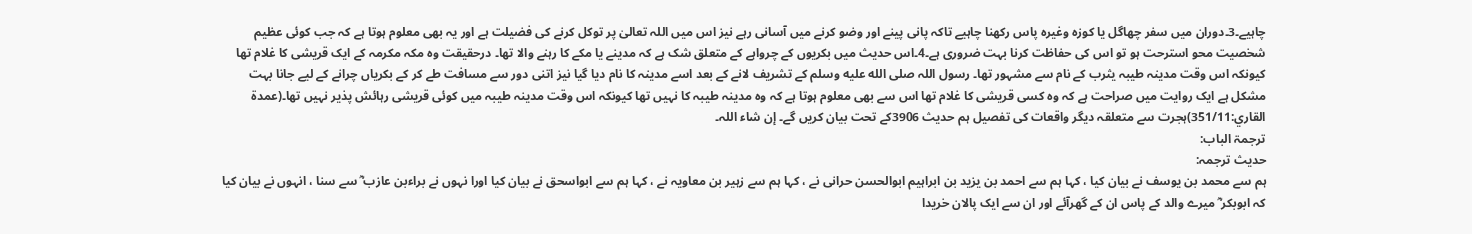چاہیے۔3۔دوران میں سفر چھاگل یا کوزہ وغیرہ پاس رکھنا چاہیے تاکہ پانی پینے اور وضو کرنے میں آسانی رہے نیز اس میں اللہ تعالیٰ پر توکل کرنے کی فضیلت ہے اور یہ بھی معلوم ہوتا ہے کہ جب کوئی عظیم شخصیت محو استرحت ہو تو اس کی حفاظت کرنا بہت ضروری ہے۔4۔اس حدیث میں بکریوں کے چرواہے کے متعلق شک ہے کہ مدینے یا مکے کا رہنے والا تھا۔ درحقیقت وہ مکہ مکرمہ کے ایک قریشی کا غلام تھا کیونکہ اس وقت مدینہ طیبہ یثرب کے نام سے مشہور تھا۔ رسول اللہ صلى الله عليه وسلم کے تشریف لانے کے بعد اسے مدینہ کا نام دیا گیا نیز اتنی دور سے مسافت طے کر کے بکریاں چرانے کے لیے جانا بہت مشکل ہے ایک روایت میں صراحت ہے کہ وہ کسی قریشی کا غلام تھا اس سے بھی معلوم ہوتا ہے کہ وہ مدینہ طیبہ کا نہیں تھا کیونکہ اس وقت مدینہ طیبہ میں کوئی قریشی رہائش پذیر نہیں تھا۔(عمدة القاري:351/11)ہجرت سے متعلقہ دیگر واقعات کی تفصیل ہم حدیث 3906کے تحت بیان کریں گے۔ إن شاء اللہ۔
ترجمۃ الباب:
حدیث ترجمہ:
ہم سے محمد بن یوسف نے بیان کیا ، کہا ہم سے احمد بن یزید بن ابراہیم ابوالحسن حرانی نے ، کہا ہم سے زہیر بن معاویہ نے ، کہا ہم سے ابواسحق نے بیان کیا اورا نہوں نے براءبن عازب ؓ سے سنا ، انہوں نے بیان کیا کہ ابوبکر ؓ میرے والد کے پاس ان کے گھرآئے اور ان سے ایک پالان خریدا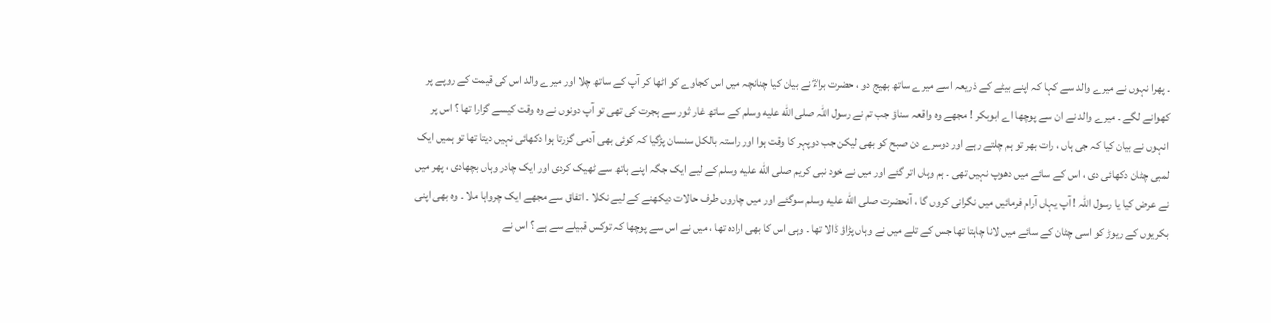۔ پھرا نہوں نے میرے والد سے کہا کہ اپنے بیٹے کے ذریعہ اسے میرے ساتھ بھیج دو ، حضرت براءؓ نے بیان کیا چنانچہ میں اس کجاوے کو اٹھا کر آپ کے ساتھ چلا اور میرے والد اس کی قیمت کے روپے پر کھوانے لگے ۔ میرے والد نے ان سے پوچھا اے ابوبکر ! مجھے وہ واقعہ سناؤ جب تم نے رسول اللہ صلى الله عليه وسلم کے ساتھ غار ثور سے ہجرت کی تھی تو آپ دونوں نے وہ وقت کیسے گزارا تھا ؟ اس پر انہوں نے بیان کیا کہ جی ہاں ، رات بھر تو ہم چلتے رہے اور دوسرے دن صبح کو بھی لیکن جب دوپہر کا وقت ہوا اور راستہ بالکل سنسان پڑگیا کہ کوئی بھی آدمی گزرتا ہوا دکھائی نہیں دیتا تھا تو ہمیں ایک لمبی چٹان دکھائی دی ، اس کے سائے میں دھوپ نہیں تھی ۔ ہم وہاں اتر گئے اور میں نے خود نبی کریم صلى الله عليه وسلم کے لیے ایک جگہ اپنے ہاتھ سے ٹھیک کردی اور ایک چادر وہاں بچھادی ، پھر میں نے عرض کیا یا رسول اللہ ! آپ یہاں آرام فرمائیں میں نگرانی کروں گا ، آنحضرت صلى الله عليه وسلم سوگئے اور میں چاروں طرف حالات دیکھنے کے لیے نکلا ۔ اتفاق سے مجھے ایک چرواہا ملا ۔ وہ بھی اپنی بکریوں کے ریوڑ کو اسی چٹان کے سائے میں لانا چاہتا تھا جس کے تلے میں نے وہاں پڑاؤ ڈالا تھا ۔ وہی اس کا بھی ارادہ تھا ، میں نے اس سے پوچھا کہ توکس قبیلے سے ہے ؟ اس نے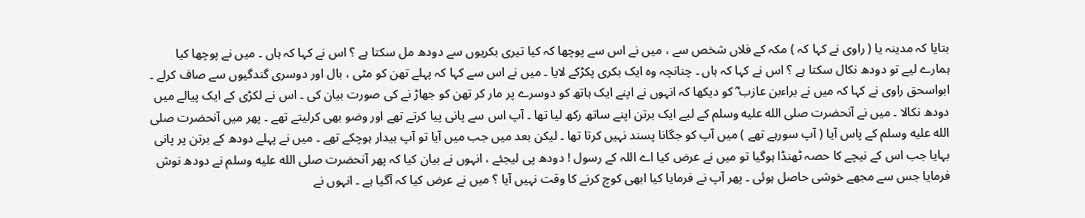بتایا کہ مدینہ یا ( راوی نے کہا کہ ) مکہ کے فلاں شخص سے ، میں نے اس سے پوچھا کہ کیا تیری بکریوں سے دودھ مل سکتا ہے ؟ اس نے کہا کہ ہاں ۔ میں نے پوچھا کیا ہمارے لیے تو دودھ نکال سکتا ہے ؟ اس نے کہا کہ ہاں ۔ چنانچہ وہ ایک بکری پکڑکے لایا ۔ میں نے اس سے کہا کہ پہلے تھن کو مٹی ، بال اور دوسری گندگیوں سے صاف کرلے ۔ ابواسحق راوی نے کہا کہ میں نے براءبن عازب ؓ کو دیکھا کہ انہوں نے اپنے ایک ہاتھ کو دوسرے پر مار کر تھن کو جھاڑ نے کی صورت بیان کی ۔ اس نے لکڑی کے ایک پیالے میں دودھ نکالا ۔ میں نے آنحضرت صلى الله عليه وسلم کے لیے ایک برتن اپنے ساتھ رکھ لیا تھا ۔ آپ اس سے پانی پیا کرتے تھے اور وضو بھی کرلیتے تھے ۔ پھر میں آنحضرت صلى الله عليه وسلم کے پاس آیا ( آپ سورہے تھے ) میں آپ کو جگانا پسند نہیں کرتا تھا ۔ لیکن بعد میں جب میں آیا تو آپ بیدار ہوچکے تھے ۔ میں نے پہلے دودھ کے برتن پر پانی بہایا جب اس کے نیچے کا حصہ ٹھنڈا ہوگیا تو میں نے عرض کیا اے اللہ کے رسول ! دودھ پی لیجئے ، انہوں نے بیان کیا کہ پھر آنحضرت صلى الله عليه وسلم نے دودھ نوش فرمایا جس سے مجھے خوشی حاصل ہوئی ۔ پھر آپ نے فرمایا کیا ابھی کوچ کرنے کا وقت نہیں آیا ؟ میں نے عرض کیا کہ آگیا ہے ۔ انہوں نے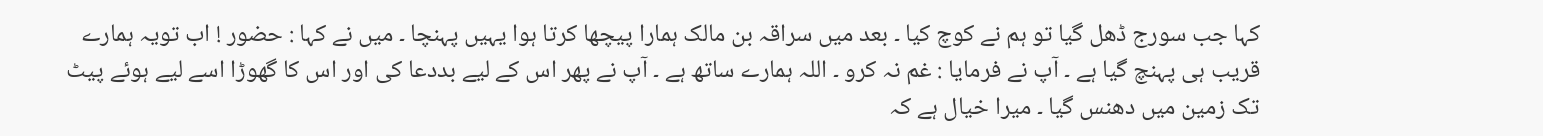کہا جب سورج ڈھل گیا تو ہم نے کوچ کیا ۔ بعد میں سراقہ بن مالک ہمارا پیچھا کرتا ہوا یہیں پہنچا ۔ میں نے کہا : حضور ! اب تویہ ہمارے قریب ہی پہنچ گیا ہے ۔ آپ نے فرمایا : غم نہ کرو ۔ اللہ ہمارے ساتھ ہے ۔ آپ نے پھر اس کے لیے بددعا کی اور اس کا گھوڑا اسے لیے ہوئے پیٹ تک زمین میں دھنس گیا ۔ میرا خیال ہے کہ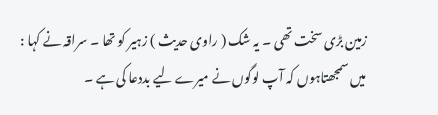زمین بڑی سخت تھی ۔ یہ شک ( راوی حدیث ) زہیر کو تھا ۔ سراقہ نے کہا : میں سمجھتاہوں کہ آپ لوگوں نے میرے لیے بددعا کی ہے ۔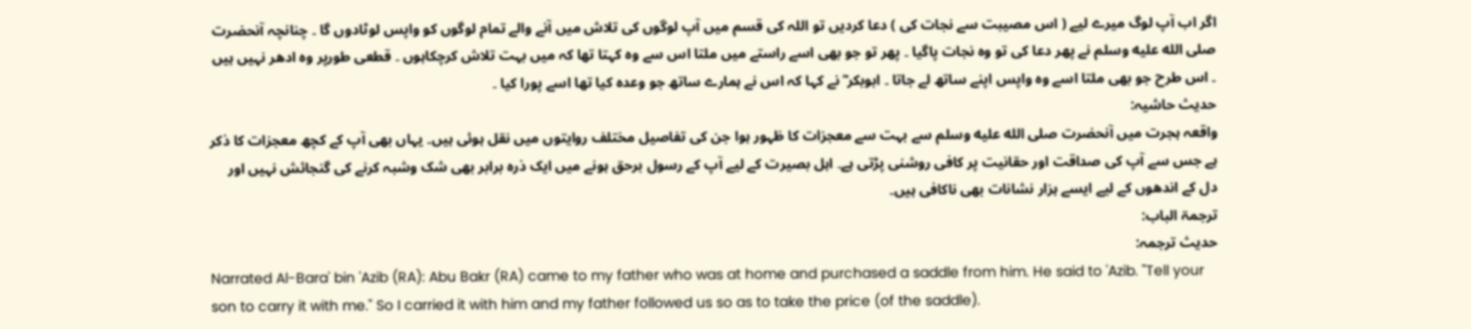اگر اب آپ لوگ میرے لیے ( اس مصیبت سے نجات کی ) دعا کردیں تو اللہ کی قسم میں آپ لوگوں کی تلاش میں آنے والے تمام لوگوں کو واپس لوٹادوں گا ۔ چنانچہ آنحضرت صلى الله عليه وسلم نے پھر دعا کی تو وہ نجات پاگیا ۔ پھر تو جو بھی اسے راستے میں ملتا اس سے وہ کہتا تھا کہ میں بہت تلاش کرچکاہوں ۔ قطعی طورپر وہ ادھر نہیں ہیں ۔ اس طرح جو بھی ملتا اسے وہ واپس اپنے ساتھ لے جاتا ۔ ابوبکر ؓ نے کہا کہ اس نے ہمارے ساتھ جو وعدہ کیا تھا اسے پورا کیا ۔
حدیث حاشیہ:
واقعہ ہجرت میں آنحضرت صلى الله عليه وسلم سے بہت سے معجزات کا ظہور ہوا جن کی تفاصیل مختلف روایتوں میں نقل ہوئی ہیں۔ یہاں بھی آپ کے کچھ معجزات کا ذکر ہے جس سے آپ کی صداقت اور حقانیت پر کافی روشنی پڑتی ہے۔ اہل بصیرت کے لیے آپ کے رسول برحق ہونے میں ایک ذرہ برابر بھی شک وشبہ کرنے کی گنجائش نہیں اور دل کے اندھوں کے لیے ایسے ہزار نشانات بھی ناکافی ہیں۔
ترجمۃ الباب:
حدیث ترجمہ:
Narrated Al-Bara' bin 'Azib (RA): Abu Bakr (RA) came to my father who was at home and purchased a saddle from him. He said to 'Azib. "Tell your son to carry it with me." So I carried it with him and my father followed us so as to take the price (of the saddle).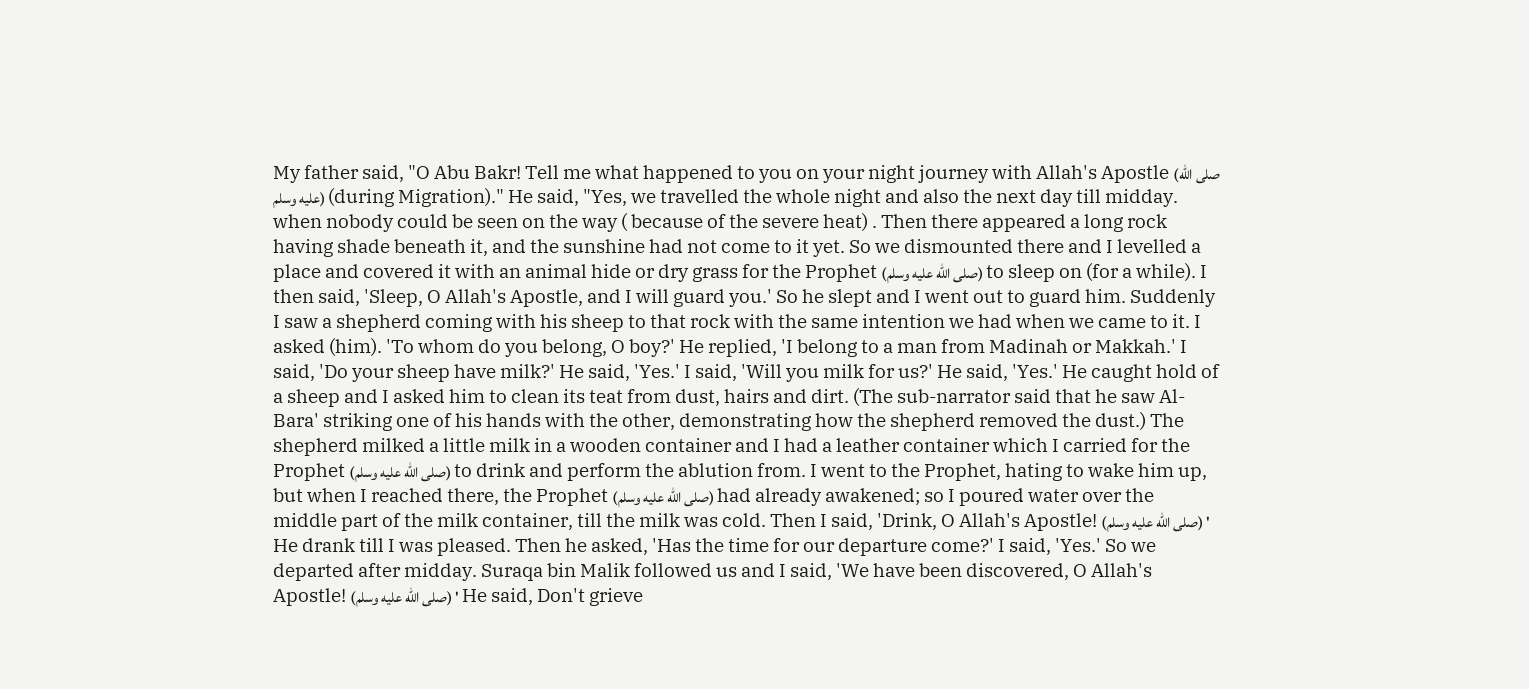My father said, "O Abu Bakr! Tell me what happened to you on your night journey with Allah's Apostle (صلى الله عليه وسلم) (during Migration)." He said, "Yes, we travelled the whole night and also the next day till midday. when nobody could be seen on the way ( because of the severe heat) . Then there appeared a long rock having shade beneath it, and the sunshine had not come to it yet. So we dismounted there and I levelled a place and covered it with an animal hide or dry grass for the Prophet (صلى الله عليه وسلم) to sleep on (for a while). I then said, 'Sleep, O Allah's Apostle, and I will guard you.' So he slept and I went out to guard him. Suddenly I saw a shepherd coming with his sheep to that rock with the same intention we had when we came to it. I asked (him). 'To whom do you belong, O boy?' He replied, 'I belong to a man from Madinah or Makkah.' I said, 'Do your sheep have milk?' He said, 'Yes.' I said, 'Will you milk for us?' He said, 'Yes.' He caught hold of a sheep and I asked him to clean its teat from dust, hairs and dirt. (The sub-narrator said that he saw Al-Bara' striking one of his hands with the other, demonstrating how the shepherd removed the dust.) The shepherd milked a little milk in a wooden container and I had a leather container which I carried for the Prophet (صلى الله عليه وسلم) to drink and perform the ablution from. I went to the Prophet, hating to wake him up, but when I reached there, the Prophet (صلى الله عليه وسلم) had already awakened; so I poured water over the middle part of the milk container, till the milk was cold. Then I said, 'Drink, O Allah's Apostle! (صلى الله عليه وسلم) ' He drank till I was pleased. Then he asked, 'Has the time for our departure come?' I said, 'Yes.' So we departed after midday. Suraqa bin Malik followed us and I said, 'We have been discovered, O Allah's Apostle! (صلى الله عليه وسلم) ' He said, Don't grieve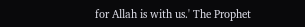for Allah is with us.' The Prophet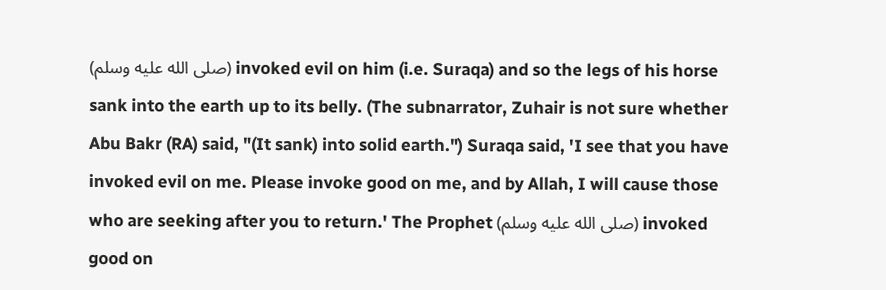(صلى الله عليه وسلم) invoked evil on him (i.e. Suraqa) and so the legs of his horse sank into the earth up to its belly. (The subnarrator, Zuhair is not sure whether Abu Bakr (RA) said, "(It sank) into solid earth.") Suraqa said, 'I see that you have invoked evil on me. Please invoke good on me, and by Allah, I will cause those who are seeking after you to return.' The Prophet (صلى الله عليه وسلم) invoked good on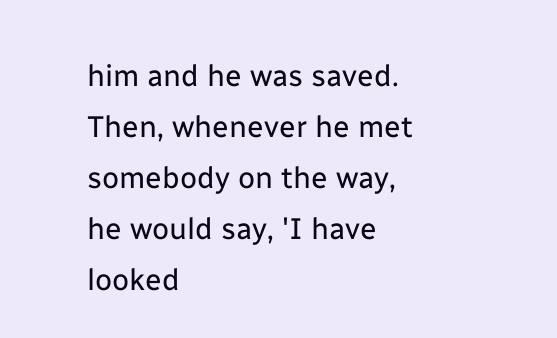him and he was saved. Then, whenever he met somebody on the way, he would say, 'I have looked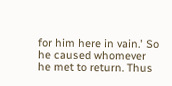for him here in vain.' So he caused whomever he met to return. Thus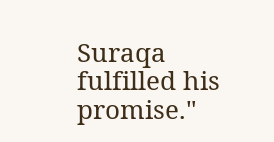Suraqa fulfilled his promise."